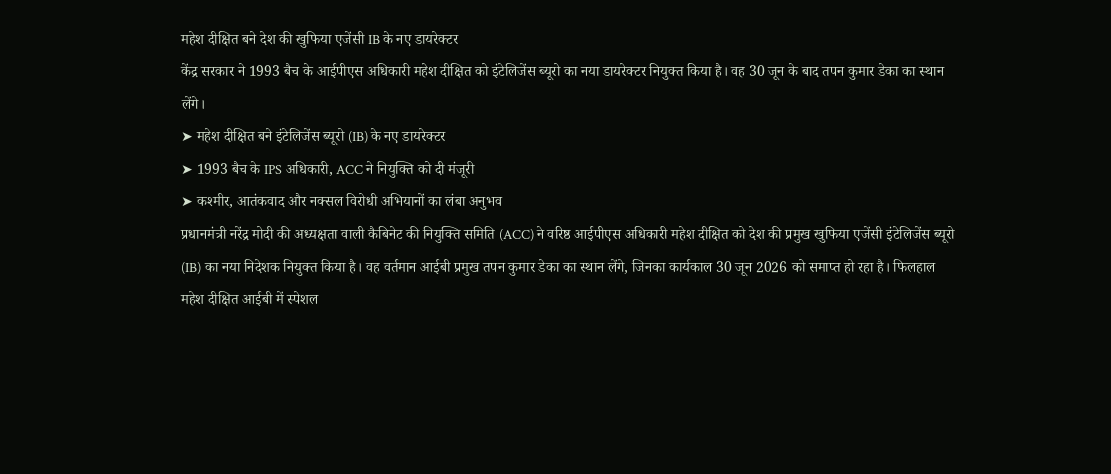महेश दीक्षित बने देश की खुफिया एजेंसी IB के नए डायरेक्टर
केंद्र सरकार ने 1993 बैच के आईपीएस अधिकारी महेश दीक्षित को इंटेलिजेंस ब्यूरो का नया डायरेक्टर नियुक्त किया है। वह 30 जून के बाद तपन कुमार डेका का स्थान लेंगे।
➤ महेश दीक्षित बने इंटेलिजेंस ब्यूरो (IB) के नए डायरेक्टर
➤ 1993 बैच के IPS अधिकारी, ACC ने नियुक्ति को दी मंजूरी
➤ कश्मीर, आतंकवाद और नक्सल विरोधी अभियानों का लंबा अनुभव
प्रधानमंत्री नरेंद्र मोदी की अध्यक्षता वाली कैबिनेट की नियुक्ति समिति (ACC) ने वरिष्ठ आईपीएस अधिकारी महेश दीक्षित को देश की प्रमुख खुफिया एजेंसी इंटेलिजेंस ब्यूरो (IB) का नया निदेशक नियुक्त किया है। वह वर्तमान आईबी प्रमुख तपन कुमार डेका का स्थान लेंगे, जिनका कार्यकाल 30 जून 2026 को समाप्त हो रहा है। फिलहाल महेश दीक्षित आईबी में स्पेशल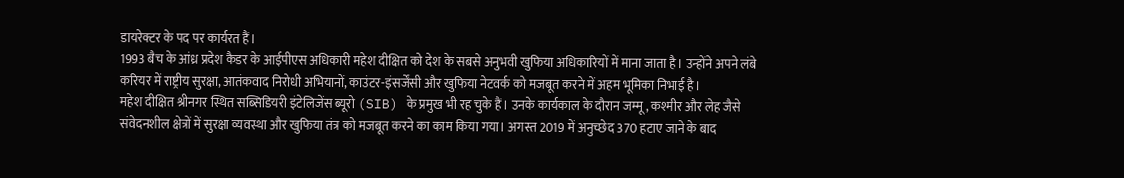डायरेक्टर के पद पर कार्यरत हैं।
1993 बैच के आंध्र प्रदेश कैडर के आईपीएस अधिकारी महेश दीक्षित को देश के सबसे अनुभवी खुफिया अधिकारियों में माना जाता है। उन्होंने अपने लंबे करियर में राष्ट्रीय सुरक्षा, आतंकवाद निरोधी अभियानों, काउंटर-इंसर्जेंसी और खुफिया नेटवर्क को मजबूत करने में अहम भूमिका निभाई है।
महेश दीक्षित श्रीनगर स्थित सब्सिडियरी इंटेलिजेंस ब्यूरो (SIB) के प्रमुख भी रह चुके हैं। उनके कार्यकाल के दौरान जम्मू, कश्मीर और लेह जैसे संवेदनशील क्षेत्रों में सुरक्षा व्यवस्था और खुफिया तंत्र को मजबूत करने का काम किया गया। अगस्त 2019 में अनुच्छेद 370 हटाए जाने के बाद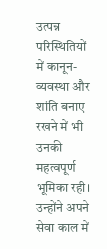उत्पन्न परिस्थितियों में कानून-व्यवस्था और शांति बनाए रखने में भी उनकी महत्वपूर्ण भूमिका रही।
उन्होंने अपने सेवा काल में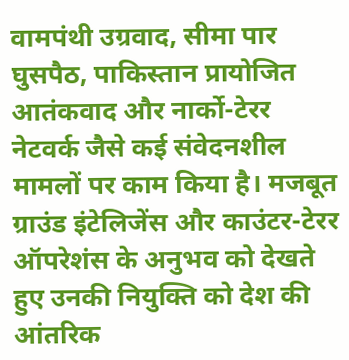वामपंथी उग्रवाद, सीमा पार घुसपैठ, पाकिस्तान प्रायोजित आतंकवाद और नार्को-टेरर नेटवर्क जैसे कई संवेदनशील मामलों पर काम किया है। मजबूत ग्राउंड इंटेलिजेंस और काउंटर-टेरर ऑपरेशंस के अनुभव को देखते हुए उनकी नियुक्ति को देश की आंतरिक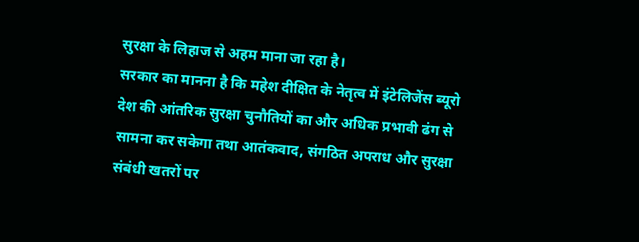सुरक्षा के लिहाज से अहम माना जा रहा है।
सरकार का मानना है कि महेश दीक्षित के नेतृत्व में इंटेलिजेंस ब्यूरो देश की आंतरिक सुरक्षा चुनौतियों का और अधिक प्रभावी ढंग से सामना कर सकेगा तथा आतंकवाद, संगठित अपराध और सुरक्षा संबंधी खतरों पर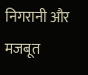निगरानी और मजबूत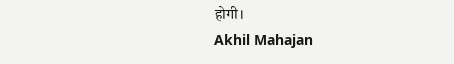होगी।
Akhil Mahajan